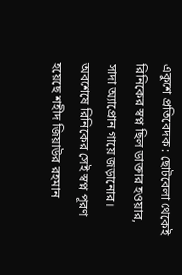একুশে প্রতিবেদক : ছোটবেলা থেকেই রিনিকের স্বপ্ন ছিল ডাক্তার হওয়ার, সাদা অ্যাপ্রোন গায়ে জড়ানোর। অবশেষে রিনিকের সেই স্বপ্ন পূরণ হয়েছে শহীদ জিয়াউর রহমান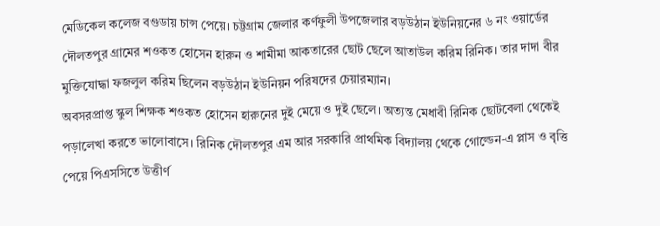মেডিকেল কলেজ বগুডায় চান্স পেয়ে। চট্টগ্রাম জেলার কর্ণফুলী উপজেলার বড়উঠান ইউনিয়নের ৬ নং ওয়ার্ডের দৌলতপুর গ্রামের শওকত হোসেন হারুন ও শামীমা আকতারের ছোট ছেলে আতাউল করিম রিনিক। তার দাদা বীর মুক্তিযোদ্ধা ফজলুল করিম ছিলেন বড়উঠান ইউনিয়ন পরিষদের চেয়ারম্যান।
অবসরপ্রাপ্ত স্কুল শিক্ষক শওকত হোসেন হারুনের দুই মেয়ে ও দুই ছেলে। অত্যন্ত মেধাবী রিনিক ছোটবেলা থেকেই পড়ালেখা করতে ভালোবাসে। রিনিক দৌলতপুর এম আর সরকারি প্রাথমিক বিদ্যালয় থেকে গোল্ডেন-এ প্লাস ও বৃত্তি পেয়ে পিএসসিতে উত্তীর্ণ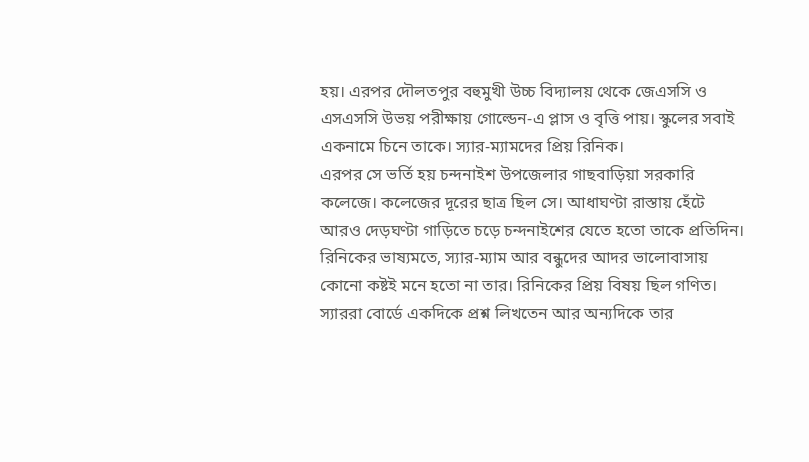হয়। এরপর দৌলতপুর বহুমুখী উচ্চ বিদ্যালয় থেকে জেএসসি ও এসএসসি উভয় পরীক্ষায় গোল্ডেন-এ প্লাস ও বৃত্তি পায়। স্কুলের সবাই একনামে চিনে তাকে। স্যার-ম্যামদের প্রিয় রিনিক।
এরপর সে ভর্তি হয় চন্দনাইশ উপজেলার গাছবাড়িয়া সরকারি কলেজে। কলেজের দূরের ছাত্র ছিল সে। আধাঘণ্টা রাস্তায় হেঁটে আরও দেড়ঘণ্টা গাড়িতে চড়ে চন্দনাইশের যেতে হতো তাকে প্রতিদিন। রিনিকের ভাষ্যমতে, স্যার-ম্যাম আর বন্ধুদের আদর ভালোবাসায় কোনো কষ্টই মনে হতো না তার। রিনিকের প্রিয় বিষয় ছিল গণিত। স্যাররা বোর্ডে একদিকে প্রশ্ন লিখতেন আর অন্যদিকে তার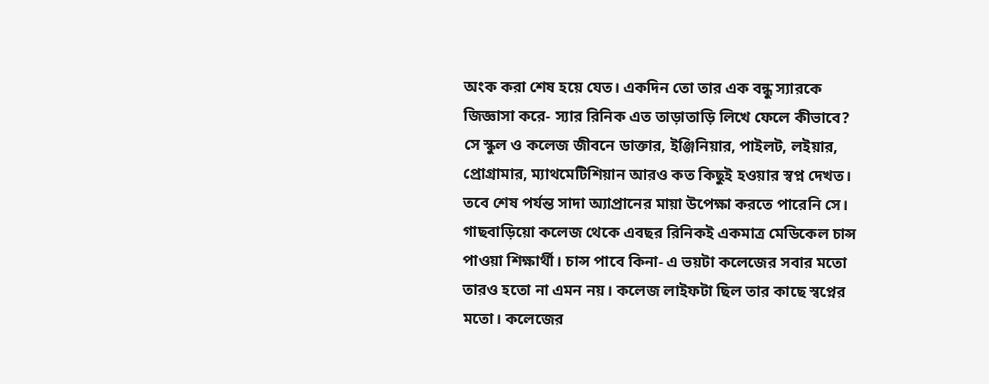অংক করা শেষ হয়ে যেত। একদিন তো তার এক বন্ধু স্যারকে জিজ্ঞাসা করে- স্যার রিনিক এত তাড়াতাড়ি লিখে ফেলে কীভাবে? সে স্কুল ও কলেজ জীবনে ডাক্তার, ইঞ্জিনিয়ার, পাইলট, লইয়ার, প্রোগ্রামার, ম্যাথমেটিশিয়ান আরও কত কিছুই হওয়ার স্বপ্ন দেখত। তবে শেষ পর্যন্ত সাদা অ্যাপ্রানের মায়া উপেক্ষা করতে পারেনি সে।
গাছবাড়িয়ো কলেজ থেকে এবছর রিনিকই একমাত্র মেডিকেল চান্স পাওয়া শিক্ষার্থী। চান্স পাবে কিনা- এ ভয়টা কলেজের সবার মতো তারও হতো না এমন নয়। কলেজ লাইফটা ছিল তার কাছে স্বপ্নের মতো। কলেজের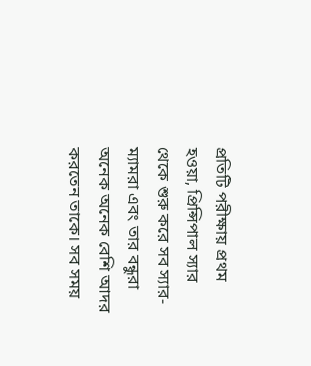প্রতিটি পরীক্ষায় প্রথম হওয়া, প্রিন্সিপাল স্যার থেকে শুরু করে সব স্যার-ম্যামরা এবং তার বন্ধুরা অনেক অনেক বেশি আদর করতেন তাকে। সব সময়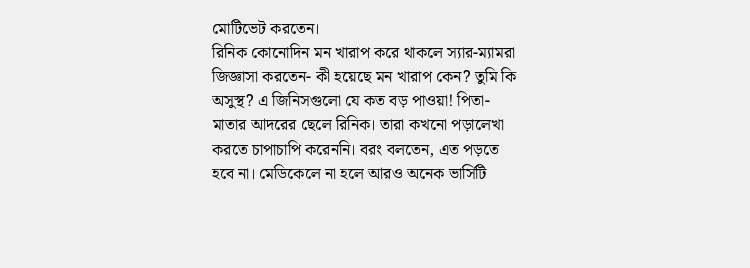মোটিভেট করতেন।
রিনিক কোনোদিন মন খারাপ করে থাকলে স্যার-ম্যামরা জিজ্ঞাসা করতেন- কী হয়েছে মন খারাপ কেন? তুমি কি অসুস্থ? এ জিনিসগুলো যে কত বড় পাওয়া! পিতা-মাতার আদরের ছেলে রিনিক। তারা কখনো পড়ালেখা করতে চাপাচাপি করেননি। বরং বলতেন, এত পড়তে হবে না। মেডিকেলে না হলে আরও অনেক ভার্সিটি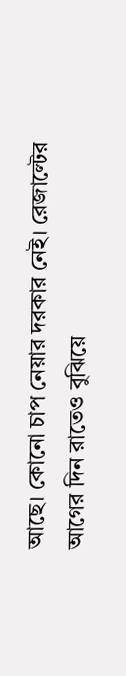আছে। কোনো চাপ নেয়ার দরকার নেই। রেজাল্টের আগের দিন রাতেও বুঝিয়ে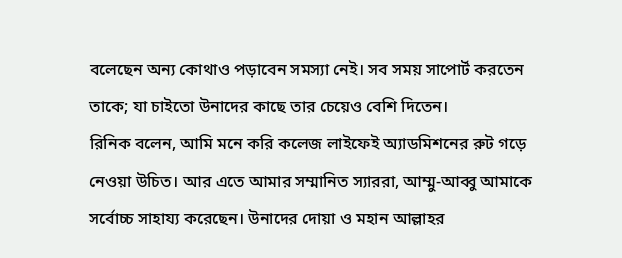বলেছেন অন্য কোথাও পড়াবেন সমস্যা নেই। সব সময় সাপোর্ট করতেন তাকে; যা চাইতো উনাদের কাছে তার চেয়েও বেশি দিতেন।
রিনিক বলেন, আমি মনে করি কলেজ লাইফেই অ্যাডমিশনের রুট গড়ে নেওয়া উচিত। আর এতে আমার সম্মানিত স্যাররা, আম্মু-আব্বু আমাকে সর্বোচ্চ সাহায্য করেছেন। উনাদের দোয়া ও মহান আল্লাহর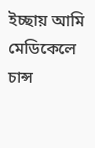ইচ্ছায় আমি মেডিকেলে চান্স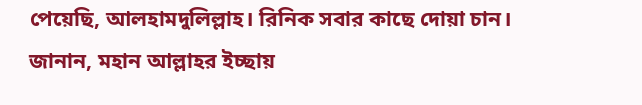পেয়েছি, আলহামদুলিল্লাহ। রিনিক সবার কাছে দোয়া চান। জানান, মহান আল্লাহর ইচ্ছায়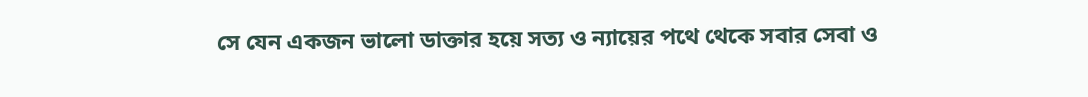সে যেন একজন ভালো ডাক্তার হয়ে সত্য ও ন্যায়ের পথে থেকে সবার সেবা ও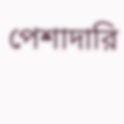পেশাদারি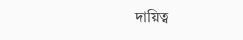দায়িত্ব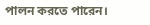পালন করতে পারেন।